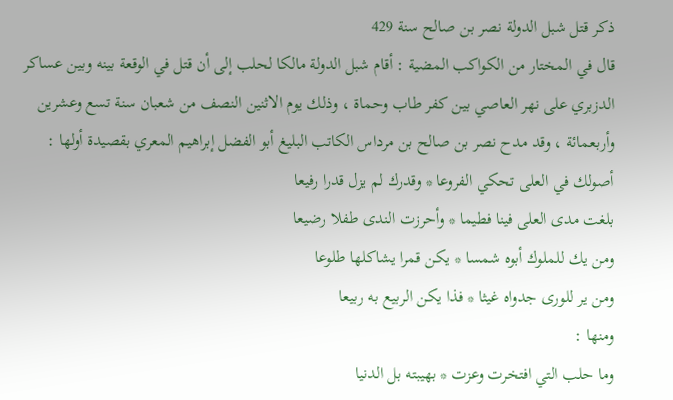ذكر قتل شبل الدولة نصر بن صالح سنة 429
قال في المختار من الكواكب المضية : أقام شبل الدولة مالكا لحلب إلى أن قتل في الوقعة بينه وبين عساكر الدزبري على نهر العاصي بين كفر طاب وحماة ، وذلك يوم الاثنين النصف من شعبان سنة تسع وعشرين وأربعمائة ، وقد مدح نصر بن صالح بن مرداس الكاتب البليغ أبو الفضل إبراهيم المعري بقصيدة أولها :
أصولك في العلى تحكي الفروعا * وقدرك لم يزل قدرا رفيعا
بلغت مدى العلى فينا فطيما * وأحرزت الندى طفلا رضيعا
ومن يك للملوك أبوه شمسا * يكن قمرا يشاكلها طلوعا
ومن ير للورى جدواه غيثا * فذا يكن الربيع به ربيعا
ومنها :
وما حلب التي افتخرت وعزت * بهيبته بل الدنيا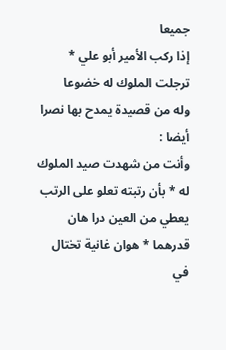جميعا
إذا ركب الأمير أبو علي * ترجلت الملوك له خضوعا
وله من قصيدة يمدح بها نصرا أيضا :
وأنت من شهدت صيد الملوك له * بأن رتبته تعلو على الرتب
يعطي من العين درا هان قدرهما * هوان غانية تختال في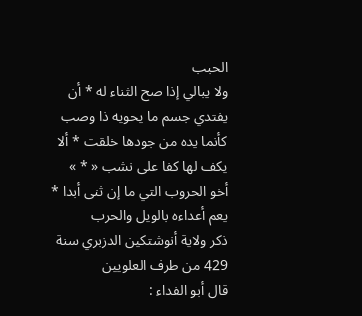الحبب
ولا يبالي إذا صح الثناء له * أن يفتدي جسم ما يحويه ذا وصب
كأنما يده من جودها خلقت * ألا يكف لها كفا على نشب « * »
أخو الحروب التي ما إن ثنى أبدا * يعم أعداءه بالويل والحرب
ذكر ولاية أنوشتكين الدزبري سنة 429 من طرف العلويين
قال أبو الفداء :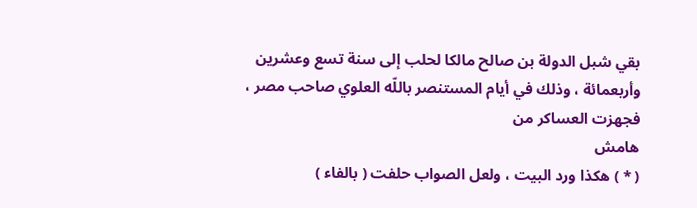بقي شبل الدولة بن صالح مالكا لحلب إلى سنة تسع وعشرين وأربعمائة ، وذلك في أيام المستنصر باللّه العلوي صاحب مصر ، فجهزت العساكر من
هامش
( * ) هكذا ورد البيت ، ولعل الصواب حلفت ( بالفاء )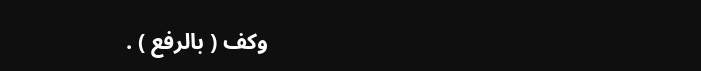وكف ( بالرفع ) .